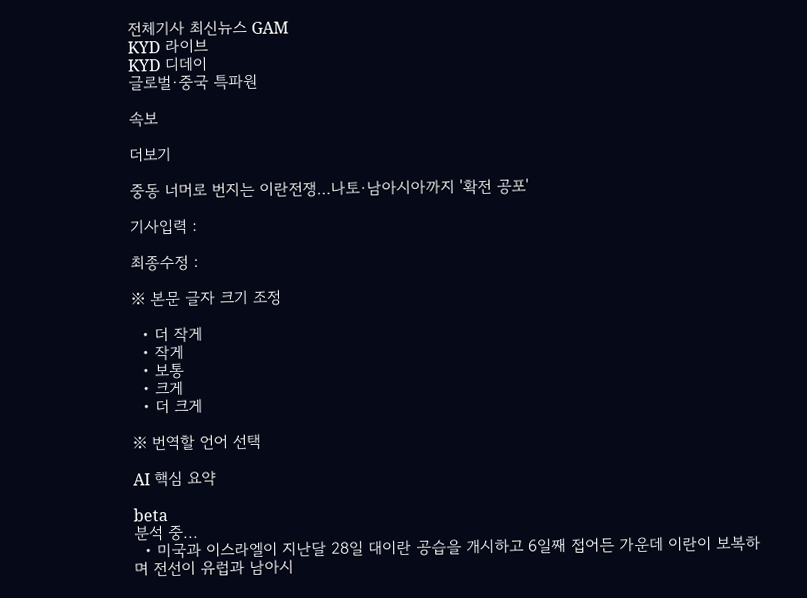전체기사 최신뉴스 GAM
KYD 라이브
KYD 디데이
글로벌·중국 특파원

속보

더보기

중동 너머로 번지는 이란전쟁…나토·남아시아까지 '확전 공포'

기사입력 :

최종수정 :

※ 본문 글자 크기 조정

  • 더 작게
  • 작게
  • 보통
  • 크게
  • 더 크게

※ 번역할 언어 선택

AI 핵심 요약

beta
분석 중...
  • 미국과 이스라엘이 지난달 28일 대이란 공습을 개시하고 6일째 접어든 가운데 이란이 보복하며 전선이 유럽과 남아시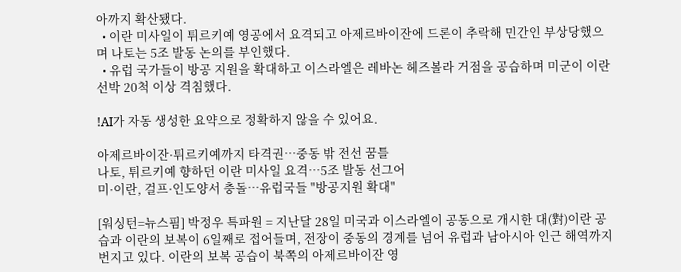아까지 확산됐다.
  • 이란 미사일이 튀르키예 영공에서 요격되고 아제르바이잔에 드론이 추락해 민간인 부상당했으며 나토는 5조 발동 논의를 부인했다.
  • 유럽 국가들이 방공 지원을 확대하고 이스라엘은 레바논 헤즈볼라 거점을 공습하며 미군이 이란 선박 20척 이상 격침했다.

!AI가 자동 생성한 요약으로 정확하지 않을 수 있어요.

아제르바이잔·튀르키예까지 타격권…중동 밖 전선 꿈틀
나토, 튀르키예 향하던 이란 미사일 요격…5조 발동 선그어
미·이란, 걸프·인도양서 충돌…유럽국들 "방공지원 확대"

[워싱턴=뉴스핌] 박정우 특파원 = 지난달 28일 미국과 이스라엘이 공동으로 개시한 대(對)이란 공습과 이란의 보복이 6일째로 접어들며, 전장이 중동의 경계를 넘어 유럽과 남아시아 인근 해역까지 번지고 있다. 이란의 보복 공습이 북쪽의 아제르바이잔 영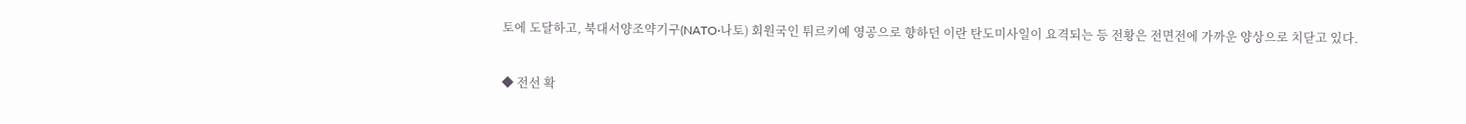토에 도달하고, 북대서양조약기구(NATO·나토) 회원국인 튀르키예 영공으로 향하던 이란 탄도미사일이 요격되는 등 전황은 전면전에 가까운 양상으로 치닫고 있다.

◆ 전선 확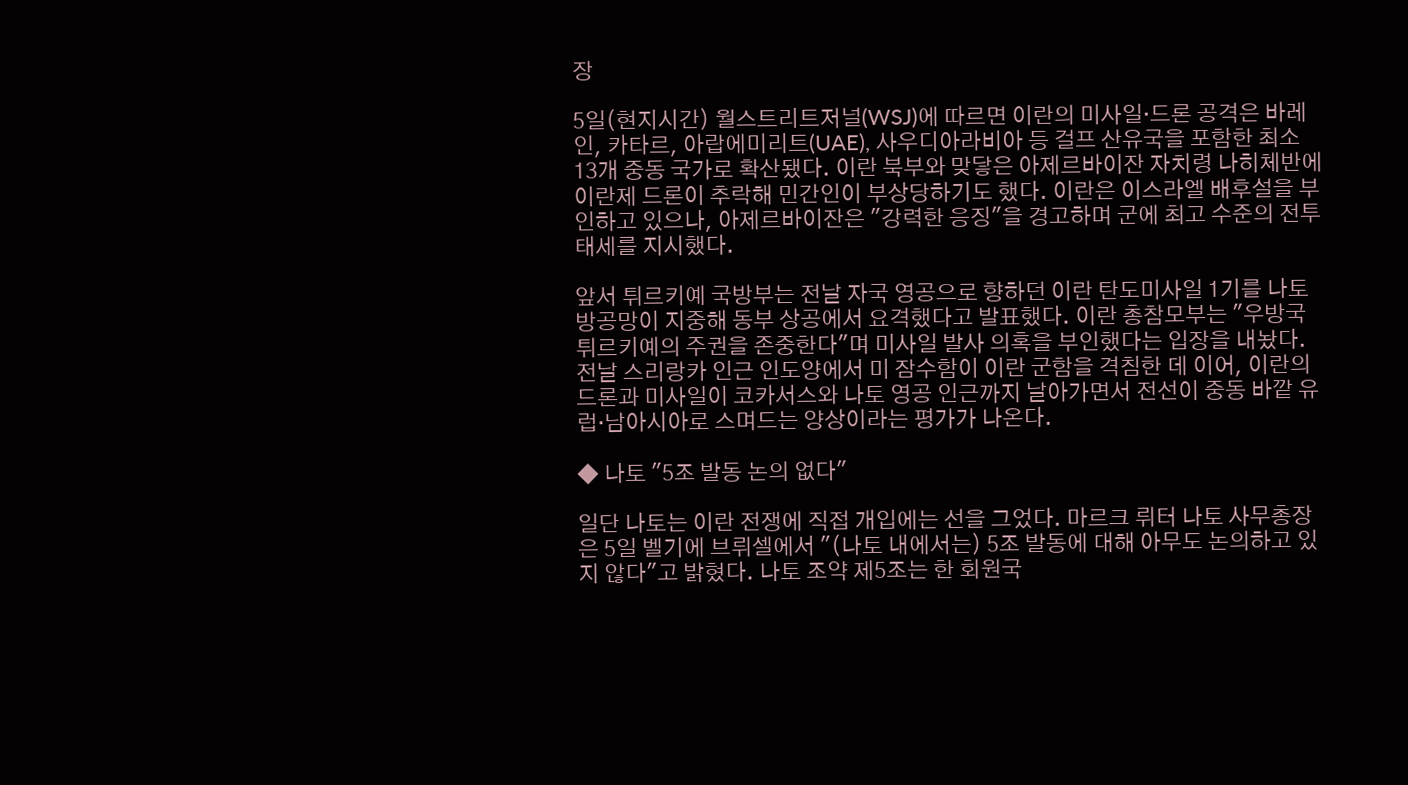장

5일(현지시간) 월스트리트저널(WSJ)에 따르면 이란의 미사일·드론 공격은 바레인, 카타르, 아랍에미리트(UAE), 사우디아라비아 등 걸프 산유국을 포함한 최소 13개 중동 국가로 확산됐다. 이란 북부와 맞닿은 아제르바이잔 자치령 나히체반에 이란제 드론이 추락해 민간인이 부상당하기도 했다. 이란은 이스라엘 배후설을 부인하고 있으나, 아제르바이잔은 "강력한 응징"을 경고하며 군에 최고 수준의 전투태세를 지시했다.

앞서 튀르키예 국방부는 전날 자국 영공으로 향하던 이란 탄도미사일 1기를 나토 방공망이 지중해 동부 상공에서 요격했다고 발표했다. 이란 총참모부는 "우방국 튀르키예의 주권을 존중한다"며 미사일 발사 의혹을 부인했다는 입장을 내놨다. 전날 스리랑카 인근 인도양에서 미 잠수함이 이란 군함을 격침한 데 이어, 이란의 드론과 미사일이 코카서스와 나토 영공 인근까지 날아가면서 전선이 중동 바깥 유럽·남아시아로 스며드는 양상이라는 평가가 나온다.

◆ 나토 "5조 발동 논의 없다"

일단 나토는 이란 전쟁에 직접 개입에는 선을 그었다. 마르크 뤼터 나토 사무총장은 5일 벨기에 브뤼셀에서 "(나토 내에서는) 5조 발동에 대해 아무도 논의하고 있지 않다"고 밝혔다. 나토 조약 제5조는 한 회원국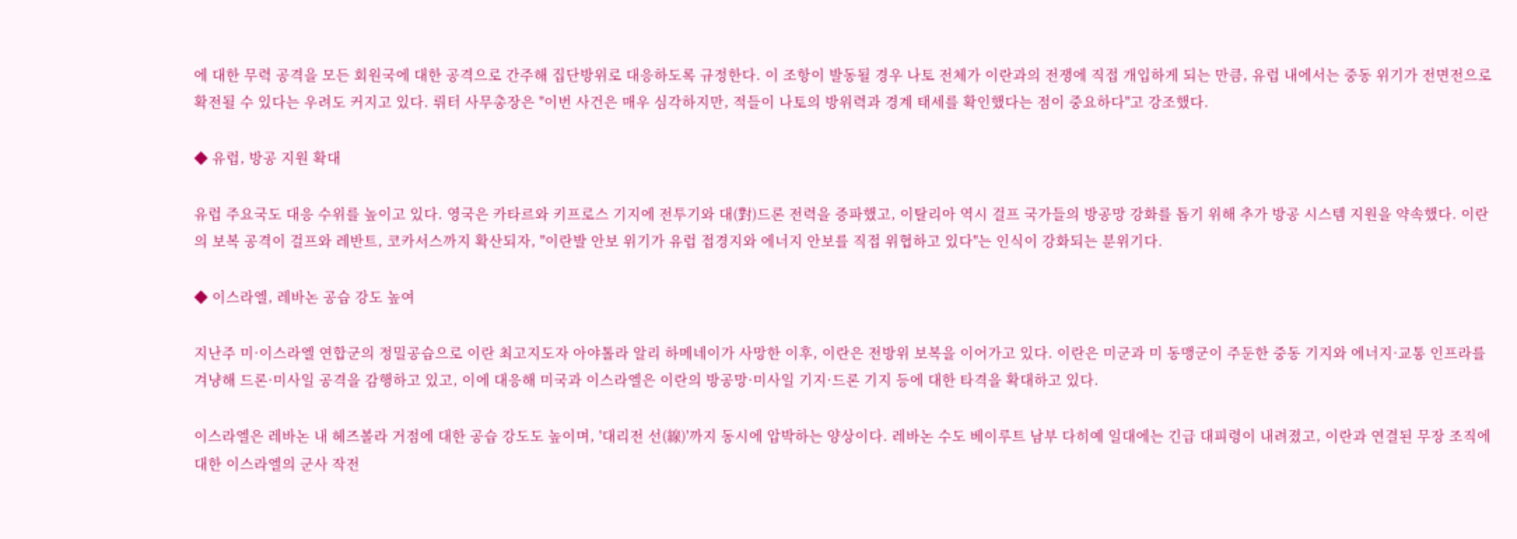에 대한 무력 공격을 모든 회원국에 대한 공격으로 간주해 집단방위로 대응하도록 규정한다. 이 조항이 발동될 경우 나토 전체가 이란과의 전쟁에 직접 개입하게 되는 만큼, 유럽 내에서는 중동 위기가 전면전으로 확전될 수 있다는 우려도 커지고 있다. 뤼터 사무총장은 "이번 사건은 매우 심각하지만, 적들이 나토의 방위력과 경계 태세를 확인했다는 점이 중요하다"고 강조했다.

◆ 유럽, 방공 지원 확대

유럽 주요국도 대응 수위를 높이고 있다. 영국은 카타르와 키프로스 기지에 전투기와 대(對)드론 전력을 증파했고, 이탈리아 역시 걸프 국가들의 방공망 강화를 돕기 위해 추가 방공 시스템 지원을 약속했다. 이란의 보복 공격이 걸프와 레반트, 코카서스까지 확산되자, "이란발 안보 위기가 유럽 접경지와 에너지 안보를 직접 위협하고 있다"는 인식이 강화되는 분위기다.

◆ 이스라엘, 레바논 공습 강도 높여

지난주 미·이스라엘 연합군의 정밀공습으로 이란 최고지도자 아야톨라 알리 하메네이가 사망한 이후, 이란은 전방위 보복을 이어가고 있다. 이란은 미군과 미 동맹군이 주둔한 중동 기지와 에너지·교통 인프라를 겨냥해 드론·미사일 공격을 감행하고 있고, 이에 대응해 미국과 이스라엘은 이란의 방공망·미사일 기지·드론 기지 등에 대한 타격을 확대하고 있다.

이스라엘은 레바논 내 헤즈볼라 거점에 대한 공습 강도도 높이며, '대리전 선(線)'까지 동시에 압박하는 양상이다. 레바논 수도 베이루트 남부 다히예 일대에는 긴급 대피령이 내려졌고, 이란과 연결된 무장 조직에 대한 이스라엘의 군사 작전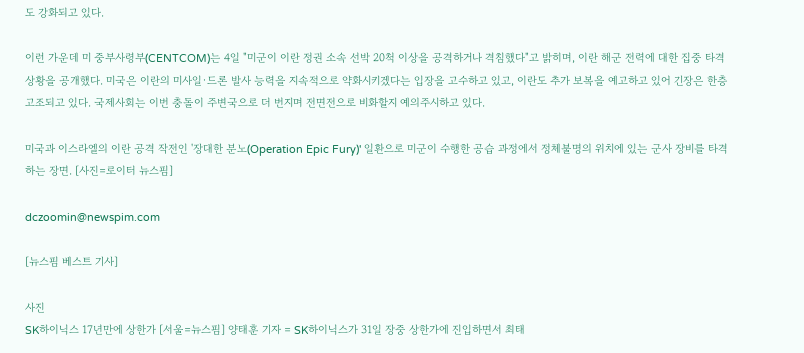도 강화되고 있다.

이런 가운데 미 중부사령부(CENTCOM)는 4일 "미군이 이란 정권 소속 선박 20척 이상을 공격하거나 격침했다"고 밝히며, 이란 해군 전력에 대한 집중 타격 상황을 공개했다. 미국은 이란의 미사일·드론 발사 능력을 지속적으로 약화시키겠다는 입장을 고수하고 있고, 이란도 추가 보복을 예고하고 있어 긴장은 한층 고조되고 있다. 국제사회는 이번 충돌이 주변국으로 더 번지며 전면전으로 비화할지 예의주시하고 있다.

미국과 이스라엘의 이란 공격 작전인 '장대한 분노(Operation Epic Fury)' 일환으로 미군이 수행한 공습 과정에서 정체불명의 위치에 있는 군사 장비를 타격하는 장면. [사진=로이터 뉴스핌]

dczoomin@newspim.com

[뉴스핌 베스트 기사]

사진
SK하이닉스 17년만에 상한가 [서울=뉴스핌] 양태훈 기자 = SK하이닉스가 31일 장중 상한가에 진입하면서 최태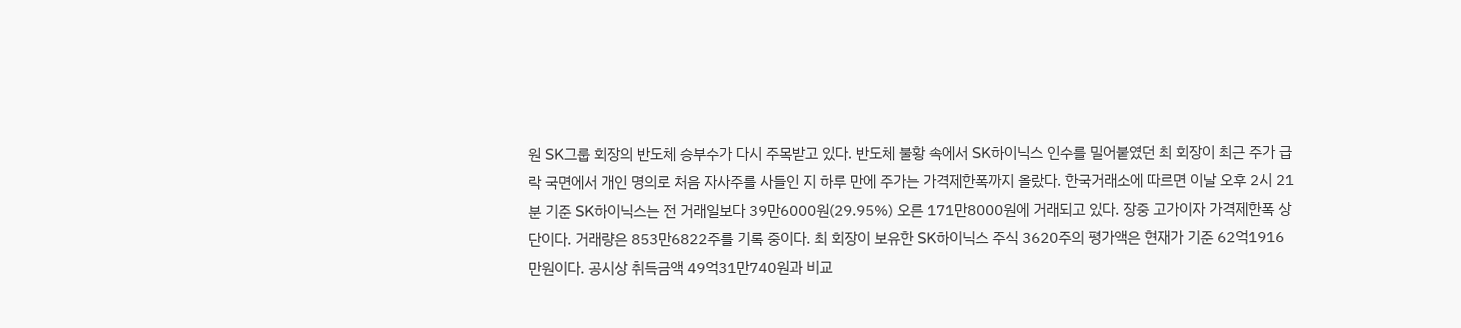원 SK그룹 회장의 반도체 승부수가 다시 주목받고 있다. 반도체 불황 속에서 SK하이닉스 인수를 밀어붙였던 최 회장이 최근 주가 급락 국면에서 개인 명의로 처음 자사주를 사들인 지 하루 만에 주가는 가격제한폭까지 올랐다. 한국거래소에 따르면 이날 오후 2시 21분 기준 SK하이닉스는 전 거래일보다 39만6000원(29.95%) 오른 171만8000원에 거래되고 있다. 장중 고가이자 가격제한폭 상단이다. 거래량은 853만6822주를 기록 중이다. 최 회장이 보유한 SK하이닉스 주식 3620주의 평가액은 현재가 기준 62억1916만원이다. 공시상 취득금액 49억31만740원과 비교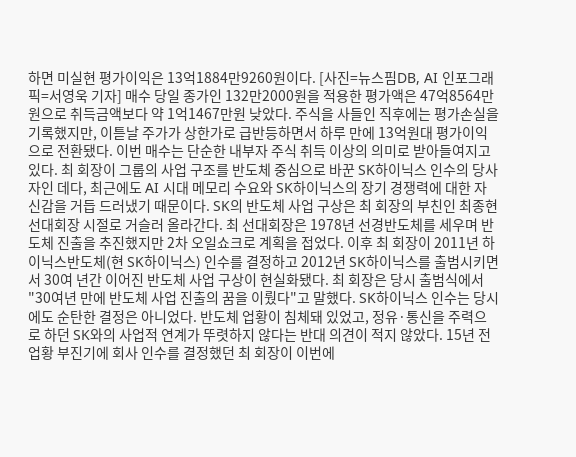하면 미실현 평가이익은 13억1884만9260원이다. [사진=뉴스핌DB, AI 인포그래픽=서영욱 기자] 매수 당일 종가인 132만2000원을 적용한 평가액은 47억8564만원으로 취득금액보다 약 1억1467만원 낮았다. 주식을 사들인 직후에는 평가손실을 기록했지만, 이튿날 주가가 상한가로 급반등하면서 하루 만에 13억원대 평가이익으로 전환됐다. 이번 매수는 단순한 내부자 주식 취득 이상의 의미로 받아들여지고 있다. 최 회장이 그룹의 사업 구조를 반도체 중심으로 바꾼 SK하이닉스 인수의 당사자인 데다, 최근에도 AI 시대 메모리 수요와 SK하이닉스의 장기 경쟁력에 대한 자신감을 거듭 드러냈기 때문이다. SK의 반도체 사업 구상은 최 회장의 부친인 최종현 선대회장 시절로 거슬러 올라간다. 최 선대회장은 1978년 선경반도체를 세우며 반도체 진출을 추진했지만 2차 오일쇼크로 계획을 접었다. 이후 최 회장이 2011년 하이닉스반도체(현 SK하이닉스) 인수를 결정하고 2012년 SK하이닉스를 출범시키면서 30여 년간 이어진 반도체 사업 구상이 현실화됐다. 최 회장은 당시 출범식에서 "30여년 만에 반도체 사업 진출의 꿈을 이뤘다"고 말했다. SK하이닉스 인수는 당시에도 순탄한 결정은 아니었다. 반도체 업황이 침체돼 있었고, 정유·통신을 주력으로 하던 SK와의 사업적 연계가 뚜렷하지 않다는 반대 의견이 적지 않았다. 15년 전 업황 부진기에 회사 인수를 결정했던 최 회장이 이번에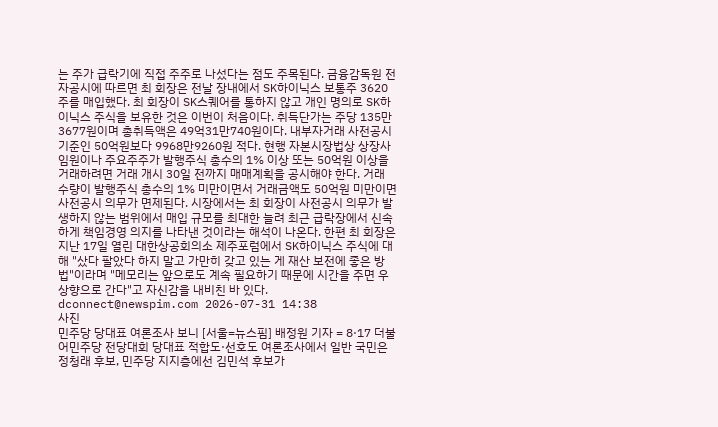는 주가 급락기에 직접 주주로 나섰다는 점도 주목된다. 금융감독원 전자공시에 따르면 최 회장은 전날 장내에서 SK하이닉스 보통주 3620주를 매입했다. 최 회장이 SK스퀘어를 통하지 않고 개인 명의로 SK하이닉스 주식을 보유한 것은 이번이 처음이다. 취득단가는 주당 135만3677원이며 총취득액은 49억31만740원이다. 내부자거래 사전공시 기준인 50억원보다 9968만9260원 적다. 현행 자본시장법상 상장사 임원이나 주요주주가 발행주식 총수의 1% 이상 또는 50억원 이상을 거래하려면 거래 개시 30일 전까지 매매계획을 공시해야 한다. 거래 수량이 발행주식 총수의 1% 미만이면서 거래금액도 50억원 미만이면 사전공시 의무가 면제된다. 시장에서는 최 회장이 사전공시 의무가 발생하지 않는 범위에서 매입 규모를 최대한 늘려 최근 급락장에서 신속하게 책임경영 의지를 나타낸 것이라는 해석이 나온다. 한편 최 회장은 지난 17일 열린 대한상공회의소 제주포럼에서 SK하이닉스 주식에 대해 "샀다 팔았다 하지 말고 가만히 갖고 있는 게 재산 보전에 좋은 방법"이라며 "메모리는 앞으로도 계속 필요하기 때문에 시간을 주면 우상향으로 간다"고 자신감을 내비친 바 있다. dconnect@newspim.com 2026-07-31 14:38
사진
민주당 당대표 여론조사 보니 [서울=뉴스핌] 배정원 기자 = 8·17 더불어민주당 전당대회 당대표 적합도·선호도 여론조사에서 일반 국민은 정청래 후보, 민주당 지지층에선 김민석 후보가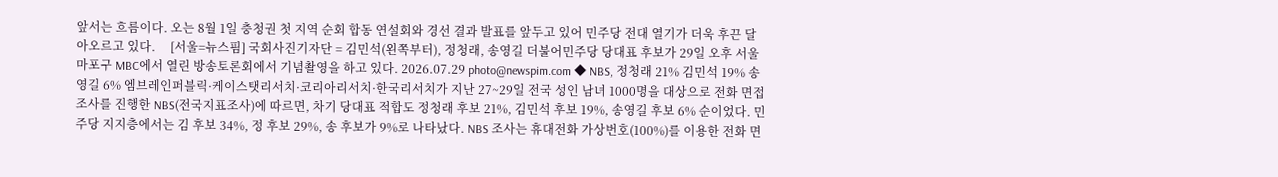앞서는 흐름이다. 오는 8월 1일 충청권 첫 지역 순회 합동 연설회와 경선 결과 발표를 앞두고 있어 민주당 전대 열기가 더욱 후끈 달아오르고 있다.     [서울=뉴스핌] 국회사진기자단 = 김민석(왼쪽부터), 정청래, 송영길 더불어민주당 당대표 후보가 29일 오후 서울 마포구 MBC에서 열린 방송토론회에서 기념촬영을 하고 있다. 2026.07.29 photo@newspim.com ◆ NBS, 정청래 21% 김민석 19% 송영길 6% 엠브레인퍼블릭·케이스탯리서치·코리아리서치·한국리서치가 지난 27~29일 전국 성인 남녀 1000명을 대상으로 전화 면접조사를 진행한 NBS(전국지표조사)에 따르면, 차기 당대표 적합도 정청래 후보 21%, 김민석 후보 19%, 송영길 후보 6% 순이었다. 민주당 지지층에서는 김 후보 34%, 정 후보 29%, 송 후보가 9%로 나타났다. NBS 조사는 휴대전화 가상번호(100%)를 이용한 전화 면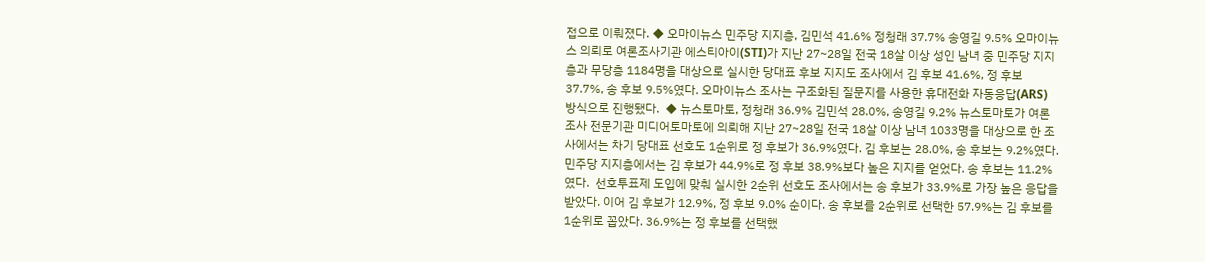접으로 이뤄졌다. ◆ 오마이뉴스 민주당 지지층, 김민석 41.6% 정청래 37.7% 송영길 9.5% 오마이뉴스 의뢰로 여론조사기관 에스티아이(STI)가 지난 27~28일 전국 18살 이상 성인 남녀 중 민주당 지지층과 무당층 1184명을 대상으로 실시한 당대표 후보 지지도 조사에서 김 후보 41.6%, 정 후보 37.7%, 송 후보 9.5%였다. 오마이뉴스 조사는 구조화된 질문지를 사용한 휴대전화 자동응답(ARS) 방식으로 진행됐다.  ◆ 뉴스토마토, 정청래 36.9% 김민석 28.0%, 송영길 9.2% 뉴스토마토가 여론조사 전문기관 미디어토마토에 의뢰해 지난 27~28일 전국 18살 이상 남녀 1033명을 대상으로 한 조사에서는 차기 당대표 선호도 1순위로 정 후보가 36.9%였다. 김 후보는 28.0%, 송 후보는 9.2%였다.  민주당 지지층에서는 김 후보가 44.9%로 정 후보 38.9%보다 높은 지지를 얻었다. 송 후보는 11.2%였다.  선호투표제 도입에 맞춰 실시한 2순위 선호도 조사에서는 송 후보가 33.9%로 가장 높은 응답을 받았다. 이어 김 후보가 12.9%, 정 후보 9.0% 순이다. 송 후보를 2순위로 선택한 57.9%는 김 후보를 1순위로 꼽았다. 36.9%는 정 후보를 선택했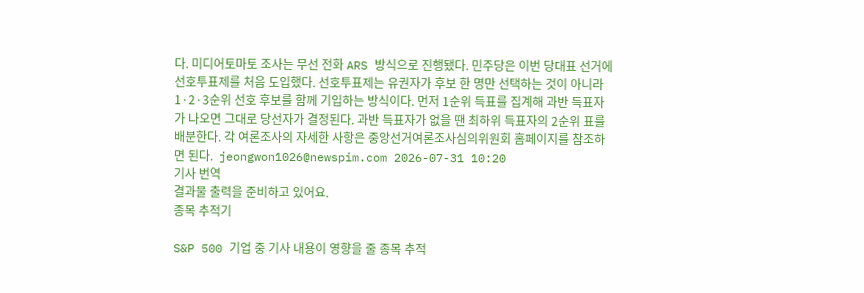다. 미디어토마토 조사는 무선 전화 ARS 방식으로 진행됐다. 민주당은 이번 당대표 선거에 선호투표제를 처음 도입했다. 선호투표제는 유권자가 후보 한 명만 선택하는 것이 아니라 1·2·3순위 선호 후보를 함께 기입하는 방식이다. 먼저 1순위 득표를 집계해 과반 득표자가 나오면 그대로 당선자가 결정된다. 과반 득표자가 없을 땐 최하위 득표자의 2순위 표를 배분한다. 각 여론조사의 자세한 사항은 중앙선거여론조사심의위원회 홈페이지를 참조하면 된다.  jeongwon1026@newspim.com 2026-07-31 10:20
기사 번역
결과물 출력을 준비하고 있어요.
종목 추적기

S&P 500 기업 중 기사 내용이 영향을 줄 종목 추적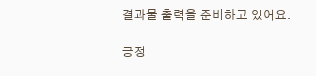결과물 출력을 준비하고 있어요.

긍정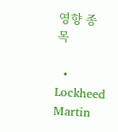영향 종목

  • Lockheed Martin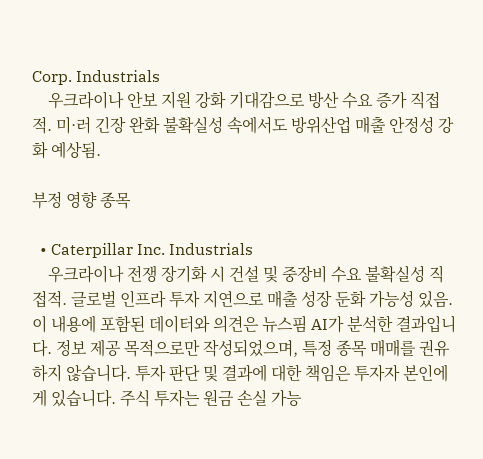Corp. Industrials
    우크라이나 안보 지원 강화 기대감으로 방산 수요 증가 직접적. 미·러 긴장 완화 불확실성 속에서도 방위산업 매출 안정성 강화 예상됨.

부정 영향 종목

  • Caterpillar Inc. Industrials
    우크라이나 전쟁 장기화 시 건설 및 중장비 수요 불확실성 직접적. 글로벌 인프라 투자 지연으로 매출 성장 둔화 가능성 있음.
이 내용에 포함된 데이터와 의견은 뉴스핌 AI가 분석한 결과입니다. 정보 제공 목적으로만 작성되었으며, 특정 종목 매매를 권유하지 않습니다. 투자 판단 및 결과에 대한 책임은 투자자 본인에게 있습니다. 주식 투자는 원금 손실 가능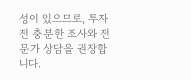성이 있으므로, 투자 전 충분한 조사와 전문가 상담을 권장합니다.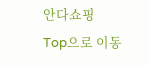안다쇼핑
Top으로 이동